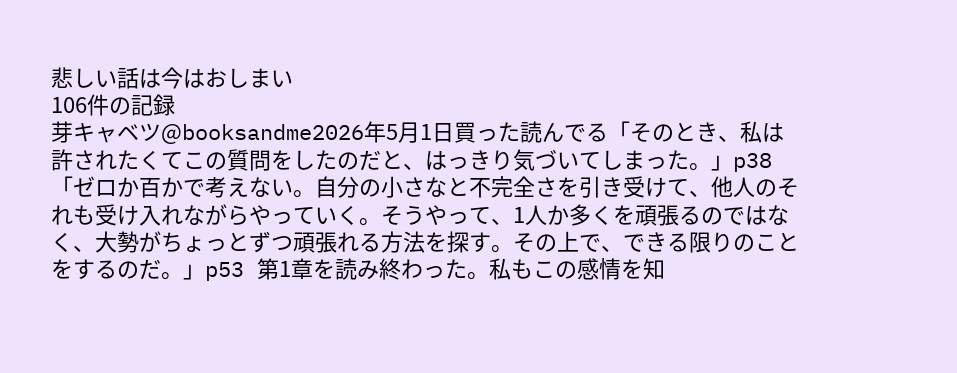悲しい話は今はおしまい
106件の記録
芽キャベツ@booksandme2026年5月1日買った読んでる「そのとき、私は許されたくてこの質問をしたのだと、はっきり気づいてしまった。」p38 「ゼロか百かで考えない。自分の小さなと不完全さを引き受けて、他人のそれも受け入れながらやっていく。そうやって、1人か多くを頑張るのではなく、大勢がちょっとずつ頑張れる方法を探す。その上で、できる限りのことをするのだ。」p53 第1章を読み終わった。私もこの感情を知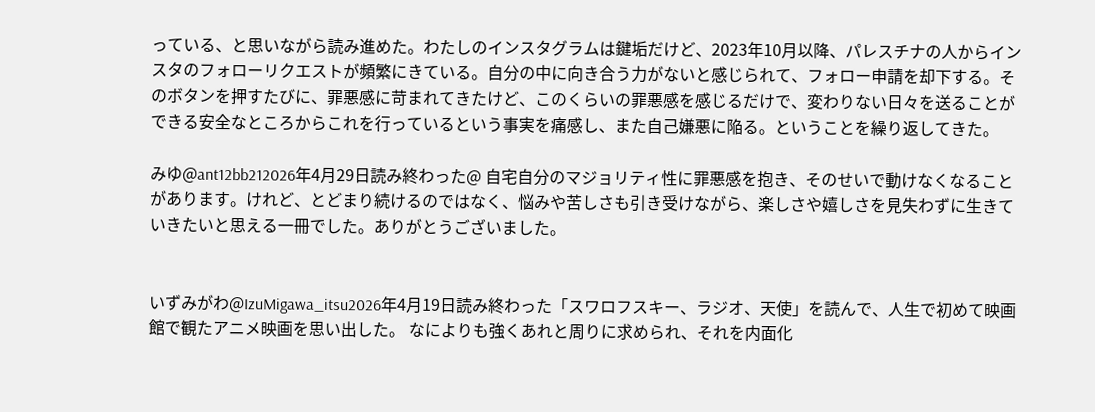っている、と思いながら読み進めた。わたしのインスタグラムは鍵垢だけど、2023年10月以降、パレスチナの人からインスタのフォローリクエストが頻繁にきている。自分の中に向き合う力がないと感じられて、フォロー申請を却下する。そのボタンを押すたびに、罪悪感に苛まれてきたけど、このくらいの罪悪感を感じるだけで、変わりない日々を送ることができる安全なところからこれを行っているという事実を痛感し、また自己嫌悪に陥る。ということを繰り返してきた。

みゆ@ant12bb212026年4月29日読み終わった@ 自宅自分のマジョリティ性に罪悪感を抱き、そのせいで動けなくなることがあります。けれど、とどまり続けるのではなく、悩みや苦しさも引き受けながら、楽しさや嬉しさを見失わずに生きていきたいと思える一冊でした。ありがとうございました。


いずみがわ@IzuMigawa_itsu2026年4月19日読み終わった「スワロフスキー、ラジオ、天使」を読んで、人生で初めて映画館で観たアニメ映画を思い出した。 なによりも強くあれと周りに求められ、それを内面化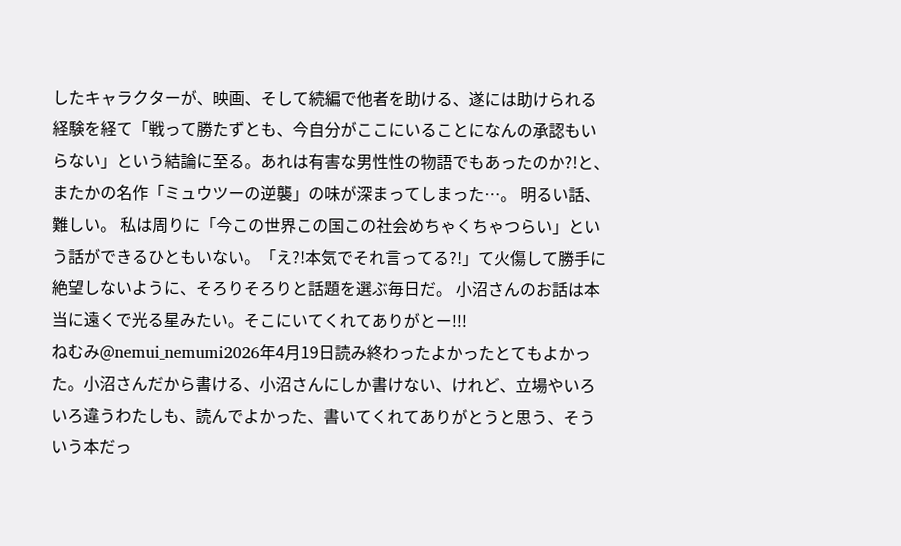したキャラクターが、映画、そして続編で他者を助ける、遂には助けられる経験を経て「戦って勝たずとも、今自分がここにいることになんの承認もいらない」という結論に至る。あれは有害な男性性の物語でもあったのか?!と、またかの名作「ミュウツーの逆襲」の味が深まってしまった…。 明るい話、難しい。 私は周りに「今この世界この国この社会めちゃくちゃつらい」という話ができるひともいない。「え?!本気でそれ言ってる?!」て火傷して勝手に絶望しないように、そろりそろりと話題を選ぶ毎日だ。 小沼さんのお話は本当に遠くで光る星みたい。そこにいてくれてありがとー!!!
ねむみ@nemui_nemumi2026年4月19日読み終わったよかったとてもよかった。小沼さんだから書ける、小沼さんにしか書けない、けれど、立場やいろいろ違うわたしも、読んでよかった、書いてくれてありがとうと思う、そういう本だっ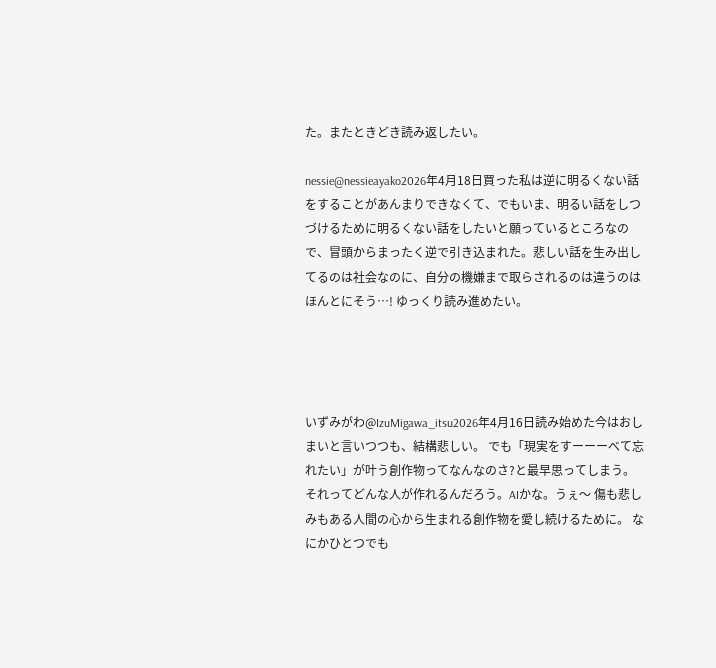た。またときどき読み返したい。

nessie@nessieayako2026年4月18日買った私は逆に明るくない話をすることがあんまりできなくて、でもいま、明るい話をしつづけるために明るくない話をしたいと願っているところなので、冒頭からまったく逆で引き込まれた。悲しい話を生み出してるのは社会なのに、自分の機嫌まで取らされるのは違うのはほんとにそう…! ゆっくり読み進めたい。




いずみがわ@IzuMigawa_itsu2026年4月16日読み始めた今はおしまいと言いつつも、結構悲しい。 でも「現実をすーーーべて忘れたい」が叶う創作物ってなんなのさ?と最早思ってしまう。 それってどんな人が作れるんだろう。AIかな。うぇ〜 傷も悲しみもある人間の心から生まれる創作物を愛し続けるために。 なにかひとつでも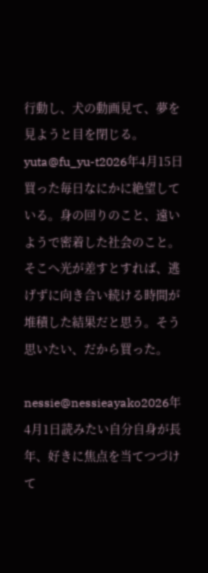行動し、犬の動画見て、夢を見ようと目を閉じる。
yuta@fu_yu-t2026年4月15日買った毎日なにかに絶望している。身の回りのこと、遠いようで密着した社会のこと。そこへ光が差すとすれば、逃げずに向き合い続ける時間が堆積した結果だと思う。そう思いたい、だから買った。

nessie@nessieayako2026年4月1日読みたい自分自身が長年、好きに焦点を当てつづけて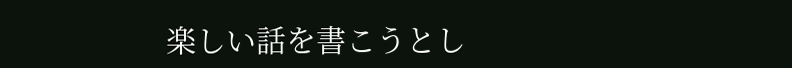楽しい話を書こうとし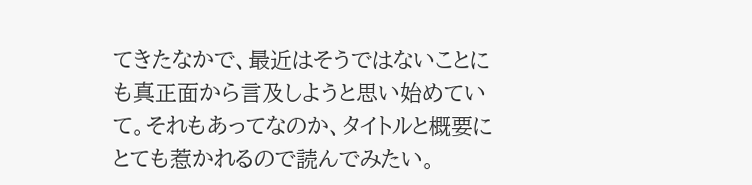てきたなかで、最近はそうではないことにも真正面から言及しようと思い始めていて。それもあってなのか、タイトルと概要にとても惹かれるので読んでみたい。